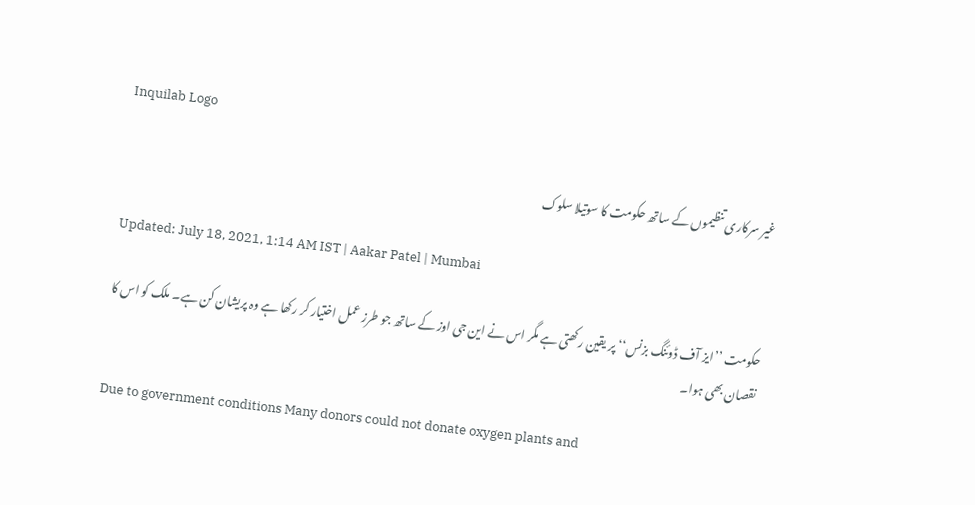Inquilab Logo

غیر سرکاری تنظیموں کے ساتھ حکومت کا سوتیلا سلوک

Updated: July 18, 2021, 1:14 AM IST | Aakar Patel | Mumbai

حکومت ’’ایز آف ڈوئنگ بزنس‘‘ پر یقین رکھتی ہے مگر اس نے این جی اوز کے ساتھ جو طرز عمل اختیار کر رکھا ہے وہ پریشان کن ہے۔ ملک کو اس کا نقصان بھی ہوا۔

Due to government conditions Many donors could not donate oxygen plants and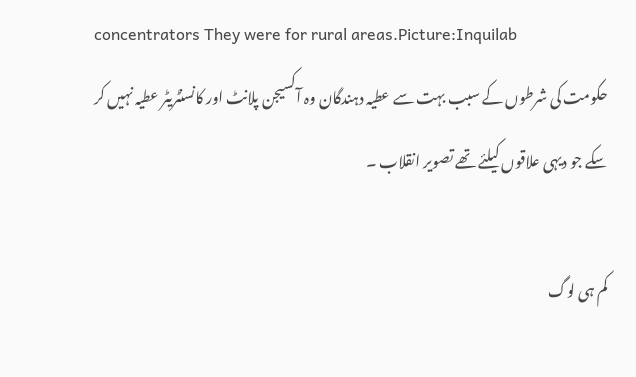concentrators They were for rural areas.Picture:Inquilab
حکومت کی شرطوں کے سبب بہت سے عطیہ دہندگان وہ آکسیجن پلانٹ اور کانسنٹریٹر عطیہ نہیں کر سکے جو دیہی علاقوں کیلئے تھے تصویر انقلاب ۔

کم ہی لوگ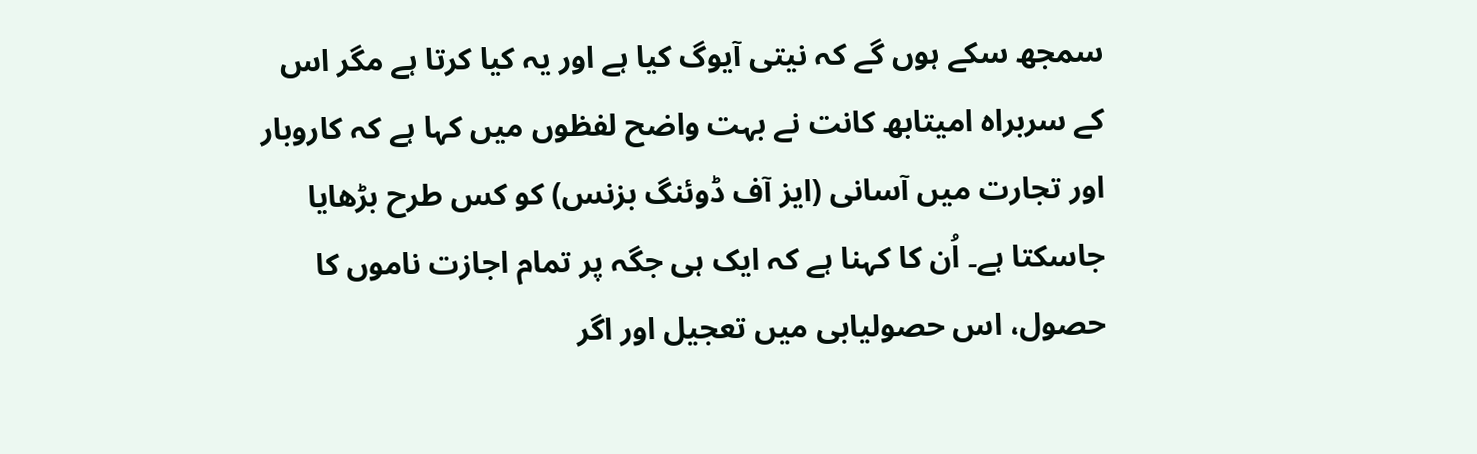سمجھ سکے ہوں گے کہ نیتی آیوگ کیا ہے اور یہ کیا کرتا ہے مگر اس کے سربراہ امیتابھ کانت نے بہت واضح لفظوں میں کہا ہے کہ کاروبار اور تجارت میں آسانی (ایز آف ڈوئنگ بزنس) کو کس طرح بڑھایا جاسکتا ہے۔ اُن کا کہنا ہے کہ ایک ہی جگہ پر تمام اجازت ناموں کا حصول، اس حصولیابی میں تعجیل اور اگر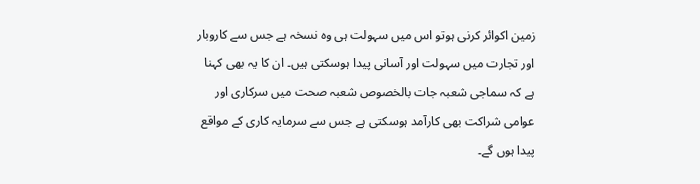زمین اکوائر کرنی ہوتو اس میں سہولت ہی وہ نسخہ ہے جس سے کاروبار اور تجارت میں سہولت اور آسانی پیدا ہوسکتی ہیں۔ ان کا یہ بھی کہنا ہے کہ سماجی شعبہ جات بالخصوص شعبہ صحت میں سرکاری اور عوامی شراکت بھی کارآمد ہوسکتی ہے جس سے سرمایہ کاری کے مواقع پیدا ہوں گے۔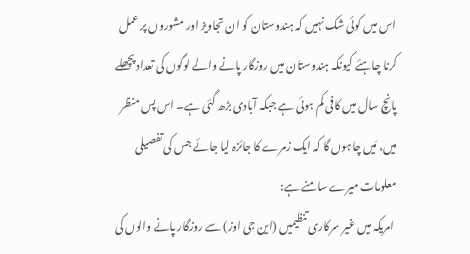اس میں کوئی شک نہیں کہ ہندوستان کو ان تجاویز اور مشوروں پر عمل کرنا چاہئے کیونکہ ہندوستان میں روزگار پانے والے لوگوں کی تعداد پچھلے پانچ سال میں کافی کم ہوئی ہے جبکہ آبادی بڑھ گئی ہے۔ اس پس منظر میں، مَیں چاہوں گا کہ ایک زمرے کا جائزہ لیا جائے جس کی تفصیلی معلومات میرے سامنے ہے:
 امریکہ میں غیر سرکاری تنظیمیں (این جی اوز) سے روزگار پانے والوں کی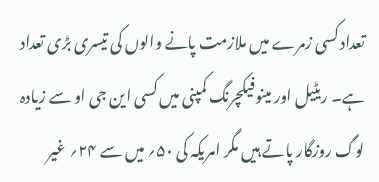تعداد کسی زمرے میں ملازمت پانے والوں کی تیسری بڑی تعداد ہے۔ ریٹیل اور مینوفیکچرنگ کمپنی میں کسی این جی او سے زیادہ لوگ روزگار پاتے ہیں مگر امریکہ کی ۵۰؍ میں سے ۲۴؍ غیر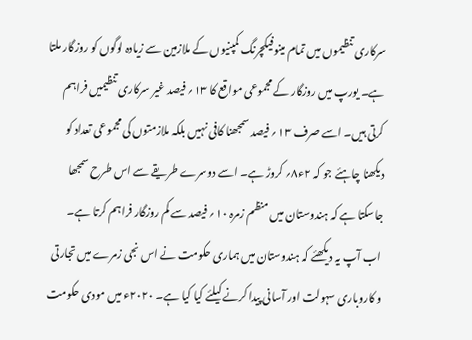سرکاری تنظیموں میں تمام مینوفیکچرنگ کمپنیوں کے ملازمین سے زیادہ لوگوں کو روزگار ملتا ہے۔ یورپ میں روزگار کے مجموعی مواقع کا ۱۳؍ فیصد غیر سرکاری تنظیمیں فراہم کرتی ہیں۔ اسے صرف ۱۳؍ فیصد سمجھنا کافی نہیں بلکہ ملازمتوں کی مجموعی تعداد کو دیکھنا چاہئے جو کہ ۲ء۸؍ کروڑ ہے۔ اسے دوسرے طریقے سے اس طرح سمجھا جاسکتا ہے کہ ہندوستان میں منظم زمرہ ۱۰؍ فیصد سے کم روزگار فراہم کرتا ہے۔
 اب آپ یہ دیکھئے کہ ہندوستان میں ہماری حکومت نے اس نجی زمرے میں تجارتی و کاروباری سہولت اور آسانی پیدا کرنے کیلئے کیا کیا ہے۔ ۲۰۲۰ء میں مودی حکومت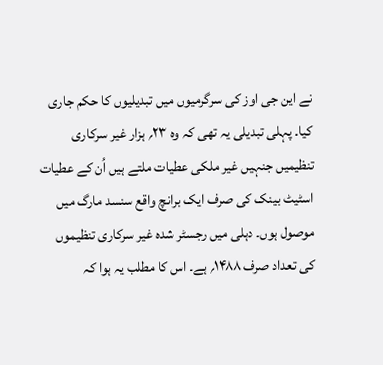نے این جی اوز کی سرگرمیوں میں تبدیلیوں کا حکم جاری کیا۔ پہلی تبدیلی یہ تھی کہ وہ ۲۳؍ ہزار غیر سرکاری تنظیمیں جنہیں غیر ملکی عطیات ملتے ہیں اُن کے عطیات اسٹیٹ بینک کی صرف ایک برانچ واقع سنسد مارگ میں موصول ہوں۔ دہلی میں رجسٹر شدہ غیر سرکاری تنظیموں کی تعداد صرف ۱۴۸۸؍ ہے۔ اس کا مطلب یہ ہوا کہ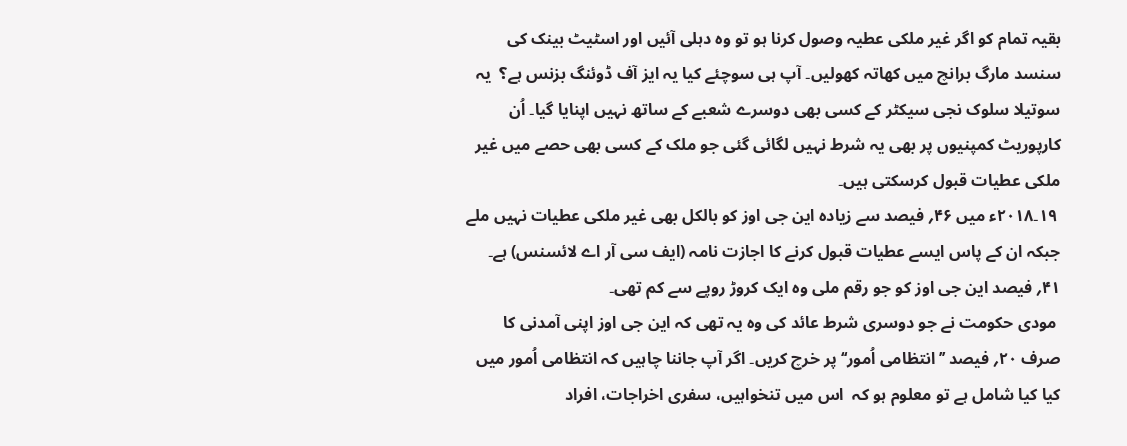بقیہ تمام کو اگر غیر ملکی عطیہ وصول کرنا ہو تو وہ دہلی آئیں اور اسٹیٹ بینک کی سنسد مارگ برانچ میں کھاتہ کھولیں۔ آپ ہی سوچئے کیا یہ ایز آف ڈوئنگ بزنس ہے؟  یہ سوتیلا سلوک نجی سیکٹر کے کسی بھی دوسرے شعبے کے ساتھ نہیں اپنایا گیا۔ اُن کارپوریٹ کمپنیوں پر بھی یہ شرط نہیں لگائی گئی جو ملک کے کسی بھی حصے میں غیر ملکی عطیات قبول کرسکتی ہیں۔
 ۱۹۔۲۰۱۸ء میں ۴۶؍ فیصد سے زیادہ این جی اوز کو بالکل بھی غیر ملکی عطیات نہیں ملے جبکہ ان کے پاس ایسے عطیات قبول کرنے کا اجازت نامہ (ایف سی آر اے لائسنس) ہے۔ ۴۱؍ فیصد این جی اوز کو جو رقم ملی وہ ایک کروڑ روپے سے کم تھی۔
 مودی حکومت نے جو دوسری شرط عائد کی وہ یہ تھی کہ این جی اوز اپنی آمدنی کا صرف ۲۰؍ فیصد ’’انتظامی اُمور‘‘ پر خرچ کریں۔ اگر آپ جاننا چاہیں کہ انتظامی اُمور میں کیا کیا شامل ہے تو معلوم ہو کہ  اس میں تنخواہیں، سفری اخراجات، افراد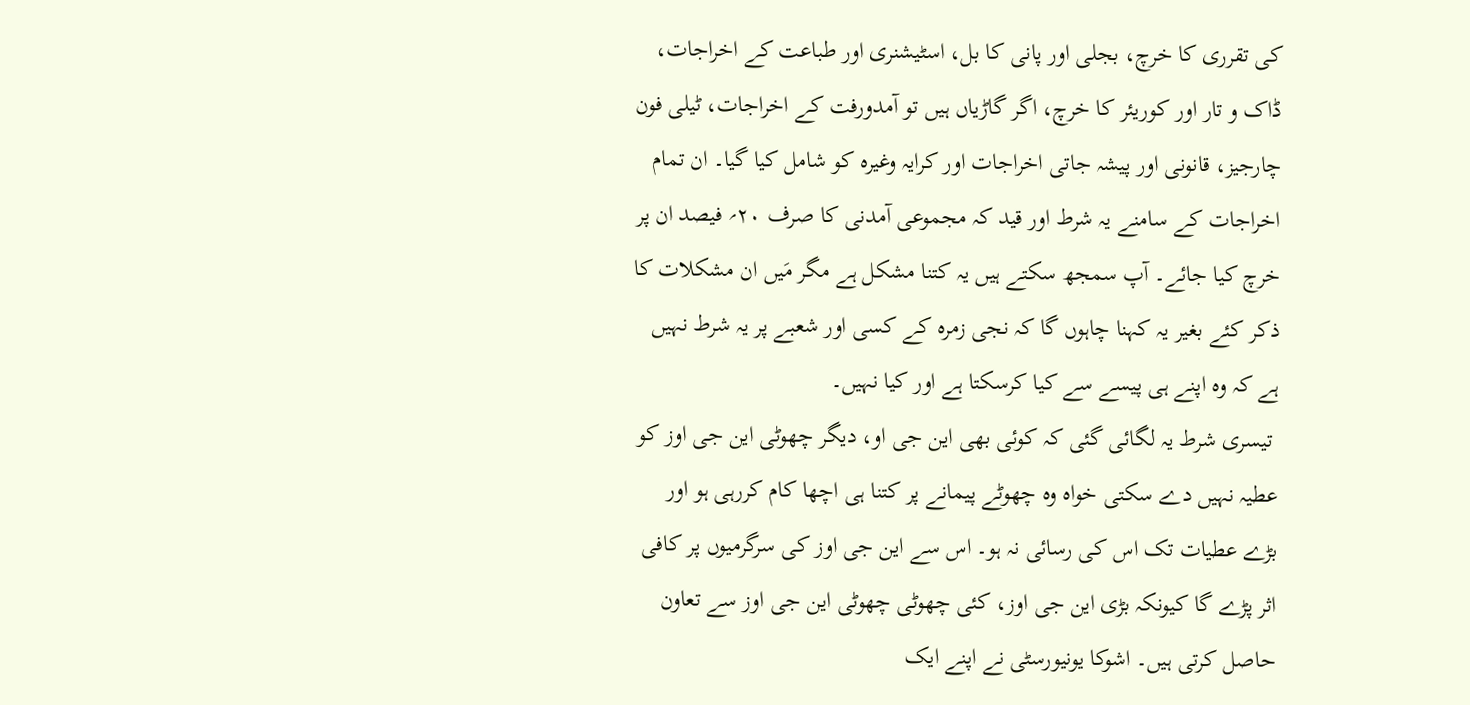کی تقرری کا خرچ، بجلی اور پانی کا بل، اسٹیشنری اور طباعت کے اخراجات، ڈاک و تار اور کوریئر کا خرچ، اگر گاڑیاں ہیں تو آمدورفت کے اخراجات، ٹیلی فون چارجیز، قانونی اور پیشہ جاتی اخراجات اور کرایہ وغیرہ کو شامل کیا گیا۔ ان تمام اخراجات کے سامنے یہ شرط اور قید کہ مجموعی آمدنی کا صرف ۲۰؍ فیصد ان پر خرچ کیا جائے۔ آپ سمجھ سکتے ہیں یہ کتنا مشکل ہے مگر مَیں ان مشکلات کا ذکر کئے بغیر یہ کہنا چاہوں گا کہ نجی زمرہ کے کسی اور شعبے پر یہ شرط نہیں ہے کہ وہ اپنے ہی پیسے سے کیا کرسکتا ہے اور کیا نہیں۔
 تیسری شرط یہ لگائی گئی کہ کوئی بھی این جی او، دیگر چھوٹی این جی اوز کو عطیہ نہیں دے سکتی خواہ وہ چھوٹے پیمانے پر کتنا ہی اچھا کام کررہی ہو اور بڑے عطیات تک اس کی رسائی نہ ہو۔ اس سے این جی اوز کی سرگرمیوں پر کافی اثر پڑے گا کیونکہ بڑی این جی اوز، کئی چھوٹی چھوٹی این جی اوز سے تعاون حاصل کرتی ہیں۔ اشوکا یونیورسٹی نے اپنے ایک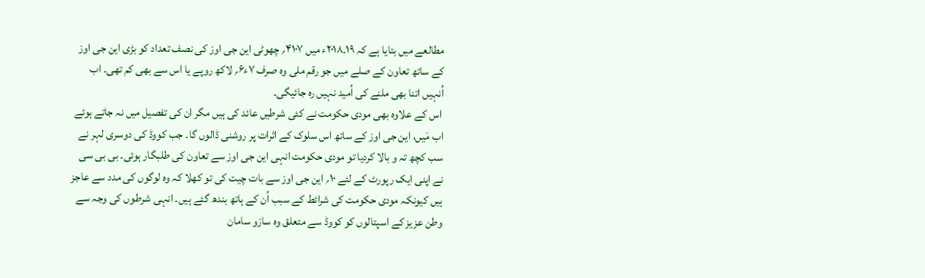مطالعے میں بتایا ہے کہ ۱۹۔۲۰۱۸ء میں ۴۱۰۷؍ چھوٹی این جی اوز کی نصف تعداد کو بڑی این جی اوز کے ساتھ تعاون کے صلے میں جو رقم ملی وہ صرف ۷ء۶؍ لاکھ روپے یا اس سے بھی کم تھی۔ اب اُنہیں اتنا بھی ملنے کی اُمید نہیں رہ جائیگی۔
 اس کے علاوہ بھی مودی حکومت نے کئی شرطیں عائد کی ہیں مگر ان کی تفصیل میں نہ جاتے ہوئے اب مَیں، این جی اوز کے ساتھ اس سلوک کے اثرات پر روشنی ڈالوں گا۔ جب کووڈ کی دوسری لہر نے سب کچھ تہ و بالا کردیا تو مودی حکومت انہی این جی اوز سے تعاون کی طلبگار ہوئی۔ بی بی سی نے اپنی ایک رپورٹ کے لئے ۱۰؍ این جی اوز سے بات چیت کی تو کھلا کہ وہ لوگوں کی مدد سے عاجز ہیں کیونکہ مودی حکومت کی شرائط کے سبب اُن کے ہاتھ بندھ گئے ہیں۔ انہی شرطوں کی وجہ سے وطن عزیز کے اسپتالوں کو کووڈ سے متعلق وہ سازو سامان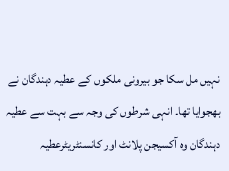نہیں مل سکا جو بیرونی ملکوں کے عطیہ دہندگان نے بھجوایا تھا۔ انہی شرطوں کی وجہ سے بہت سے عطیہ دہندگان وہ آکسیجن پلانٹ اور کانسنٹریٹرعطیہ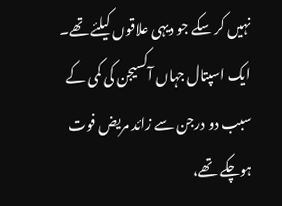نہیں کر سکے جو دیہی علاقوں کیلئے تھے۔ ایک اسپتال جہاں آکسیجن کی کمی کے سبب دو درجن سے زائد مریض فوت ہوچکے تھے،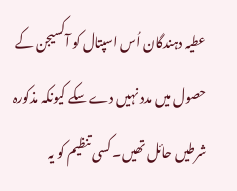عطیہ دہندگان اُس اسپتال کو آکسیجن کے حصول میں مدد نہیں دے سکے کیونکہ مذکورہ شرطیں حائل تھیں۔ کسی تنظیم کو یہ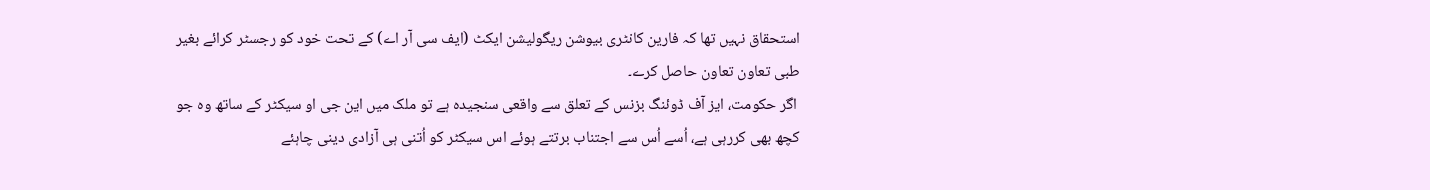استحقاق نہیں تھا کہ فارین کانٹری بیوشن ریگولیشن ایکٹ (ایف سی آر اے) کے تحت خود کو رجسٹر کرائے بغیر طبی تعاون تعاون حاصل کرے۔
 اگر حکومت، ایز آف ڈوئنگ بزنس کے تعلق سے واقعی سنجیدہ ہے تو ملک میں این جی او سیکٹر کے ساتھ وہ جو کچھ بھی کررہی ہے، اُسے اُس سے اجتناب برتتے ہوئے اس سیکٹر کو اُتنی ہی آزادی دینی چاہئے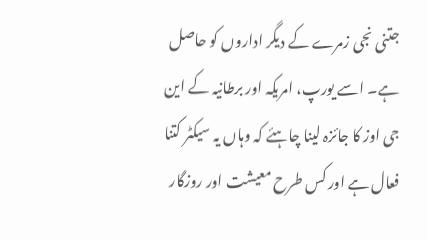جتنی نجی زمرے کے دیگر اداروں کو حاصل ہے۔ اسے یورپ، امریکہ اور برطانیہ کے این جی اوز کا جائزہ لینا چاہئے کہ وہاں یہ سیکٹر کتنا فعال ہے اور کس طرح معیشت اور روزگار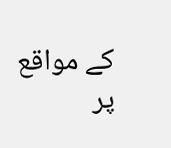کے مواقع پر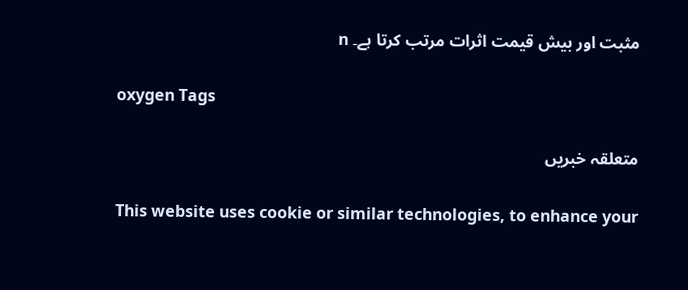مثبت اور بیش قیمت اثرات مرتب کرتا ہے۔ n

oxygen Tags

متعلقہ خبریں

This website uses cookie or similar technologies, to enhance your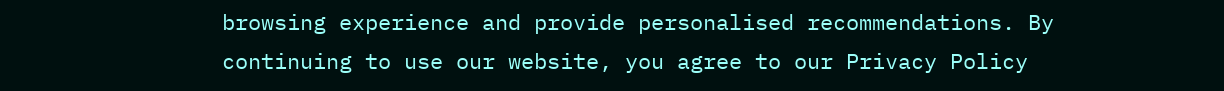browsing experience and provide personalised recommendations. By continuing to use our website, you agree to our Privacy Policy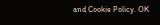and Cookie Policy. OK